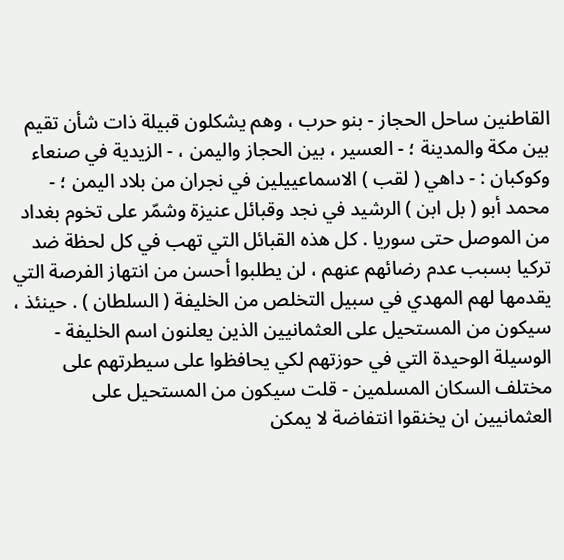القاطنين ساحل الحجاز - بنو حرب ، وهم يشكلون قبيلة ذات شأن تقيم بين مكة والمدينة ؛ - العسير ، بين الحجاز واليمن ، - الزيدية في صنعاء وكوكبان : - داهي ( لقب ) الاسماعييلين في نجران من بلاد اليمن ؛ - محمد أبو ( بل ابن ) الرشيد في نجد وقبائل عنيزة وشمّر على تخوم بغداد من الموصل حتى سوريا . كل هذه القبائل التي تهب في كل لحظة ضد تركيا بسبب عدم رضائهم عنهم ، لن يطلبوا أحسن من انتهاز الفرصة التي يقدمها لهم المهدي في سبيل التخلص من الخليفة ( السلطان ) . حينئذ ، سيكون من المستحيل على العثمانيين الذين يعلنون اسم الخليفة - الوسيلة الوحيدة التي في حوزتهم لكي يحافظوا على سيطرتهم على مختلف السكان المسلمين - قلت سيكون من المستحيل على العثمانيين ان يخنقوا انتفاضة لا يمكن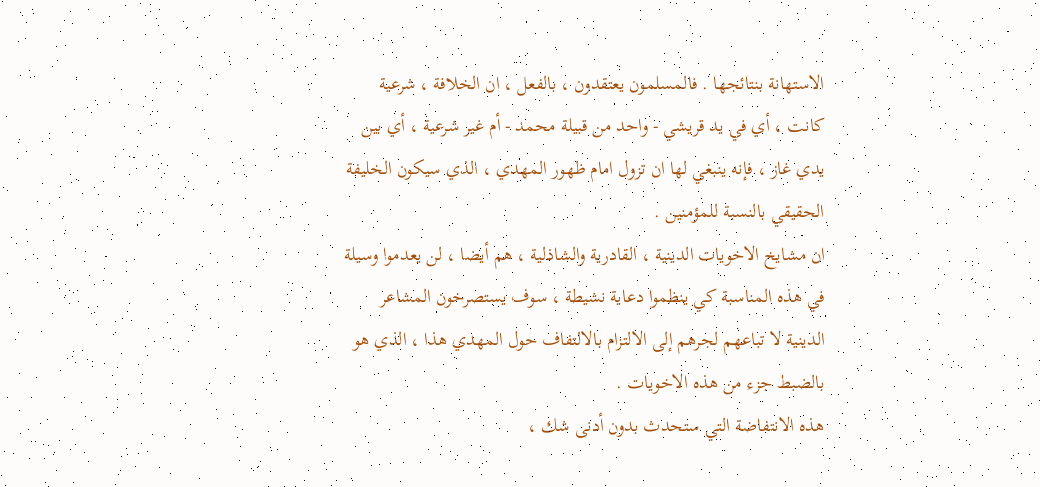الاستهانة بنتائجها . فالمسلمون يعتقدون ، بالفعل ، ان الخلافة ، شرعية كانت ، أي في يد قريشي - واحد من قبيلة محمد - أم غير شرعية ، أي بين يدي غاز ، فإنه ينبغي لها ان تزول امام ظهور المهدي ، الذي سيكون الخليفة الحقيقي بالنسبة للمؤمنين .
ان مشايخ الاخويات الدينية ، القادرية والشاذلية ، هم أيضا ، لن يعدموا وسيلة في هذه المناسبة كي ينظموا دعاية نشيطة ، سوف يستصرخون المشاعر الدينية لا تباعهم لجرهم إلى الالتزام بالالتفاف حول المهدي هذا ، الذي هو بالضبط جزء من هذه الاخويات .
هذه الانتفاضة التي ستحدث بدون أدنى شك ،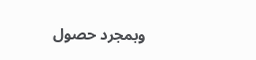وبمجرد حصول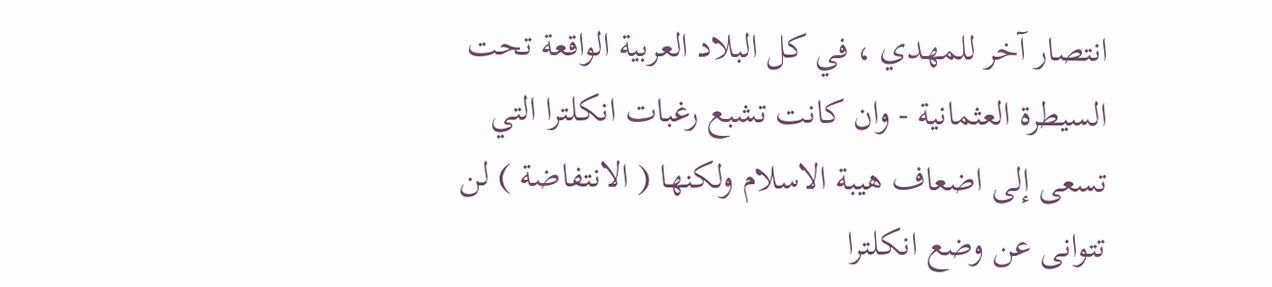انتصار آخر للمهدي ، في كل البلاد العربية الواقعة تحت السيطرة العثمانية - وان كانت تشبع رغبات انكلترا التي تسعى إلى اضعاف هيبة الاسلام ولكنها ( الانتفاضة ) لن تتوانى عن وضع انكلترا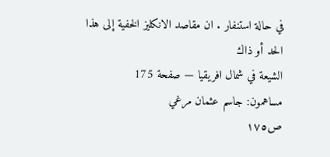في حالة استنفار . ان مقاصد الانكليز الخفية إلى هذا الحد أو ذاك
الشيعة في شمال افريقيا — صفحة 175
مساهمون: جاسم عثمان مرغي
ص١٧٥